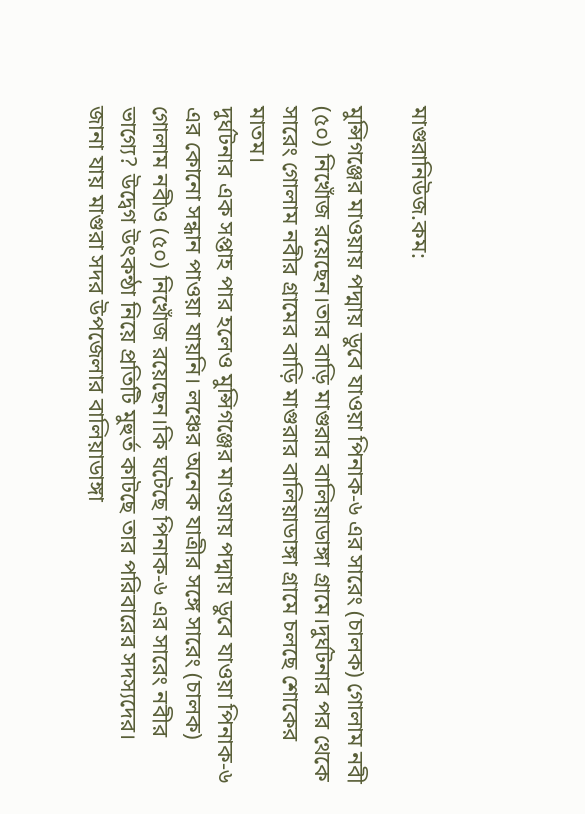মাগুরানিউজ.কম:

মুন্সিগঞ্জের মাওয়ায় পদ্মায় ডুবে যাওয়া পিনাক-৬ এর সারেং (চালক) গোলাম নবী (৫০) নিখোঁজ রয়েছেন।তার বাড়ি মাগুরার বালিয়াডাঙ্গা গ্রামে।দুর্ঘটনার পর থেকে সারেং গোলাম নবীর গ্রামের বাড়ি মাগুরার বালিয়াডাঙ্গা গ্রামে চলছে শোকের মাতম।
দুর্ঘটনার এক সপ্তাহ পার হলেও মুন্সিগঞ্জের মাওয়ায় পদ্মায় ডুবে যাওয়া পিনাক-৬ এর কোনো সন্ধান পাওয়া যায়নি। লঞ্চের অনেক যাত্রীর সঙ্গে সারেং (চালক) গোলাম নবীও (৫০) নিখোঁজ রয়েছেন।কি ঘটেছে পিনাক-৬ এর সারেং নবীর ভাগ্যে? উদ্বেগ উৎকন্ঠা নিয়ে প্রতিটি মুহুর্ত কাটছে তার পরিবারের সদস্যদের।
জানা যায় মাগুরা সদর উপজেলার বালিয়াডাঙ্গা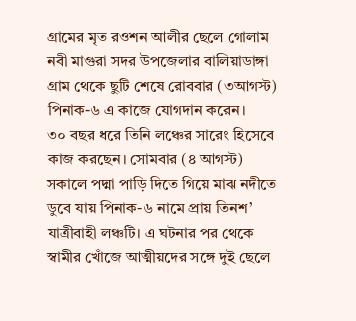গ্রামের মৃত রওশন আলীর ছেলে গোলাম নবী মাগুরা সদর উপজেলার বালিয়াডাঙ্গা গ্রাম থেকে ছুটি শেষে রোববার (৩আগস্ট) পিনাক-৬ এ কাজে যোগদান করেন।
৩০ বছর ধরে তিনি লঞ্চের সারেং হিসেবে কাজ করছেন। সোমবার (৪ আগস্ট) সকালে পদ্মা পাড়ি দিতে গিয়ে মাঝ নদীতে ডুবে যায় পিনাক-৬ নামে প্রায় তিনশ’ যাত্রীবাহী লঞ্চটি। এ ঘটনার পর থেকে স্বামীর খোঁজে আত্মীয়দের সঙ্গে দুই ছেলে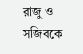রাজু ও সজিবকে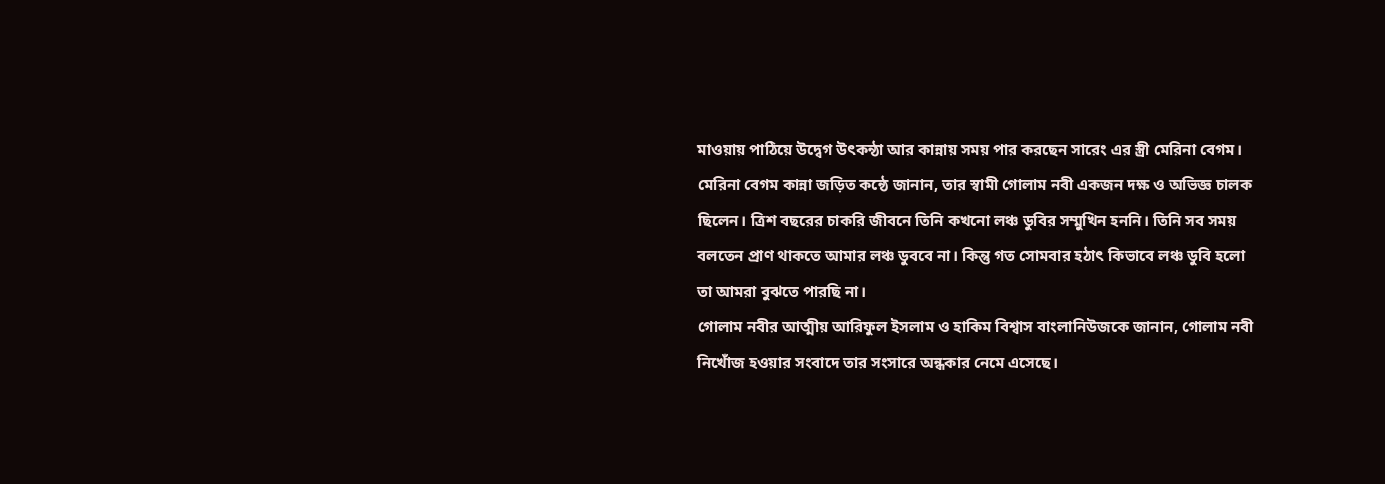মাওয়ায় পাঠিয়ে উদ্বেগ উৎকন্ঠা আর কান্নায় সময় পার করছেন সারেং এর স্ত্রী মেরিনা বেগম।
মেরিনা বেগম কান্না জড়িত কন্ঠে জানান, তার স্বামী গোলাম নবী একজন দক্ষ ও অভিজ্ঞ চালক ছিলেন। ত্রিশ বছরের চাকরি জীবনে তিনি কখনো লঞ্চ ডুবির সম্মুখিন হননি। তিনি সব সময় বলতেন প্রাণ থাকতে আমার লঞ্চ ডুববে না। কিন্তু গত সোমবার হঠাৎ কিভাবে লঞ্চ ডুবি হলো তা আমরা বুঝতে পারছি না।
গোলাম নবীর আত্মীয় আরিফুল ইসলাম ও হাকিম বিশ্বাস বাংলানিউজকে জানান, গোলাম নবী নিখোঁজ হওয়ার সংবাদে তার সংসারে অন্ধকার নেমে এসেছে।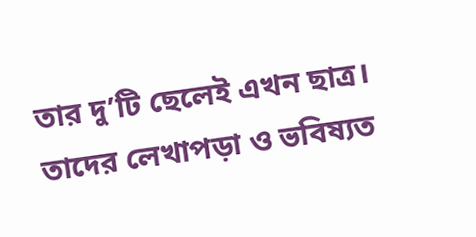তার দু’টি ছেলেই এখন ছাত্র। তাদের লেখাপড়া ও ভবিষ্যত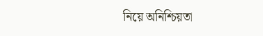নিয়ে অনিশ্চিয়তা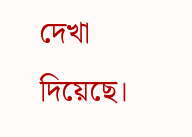দেখা দিয়েছে।